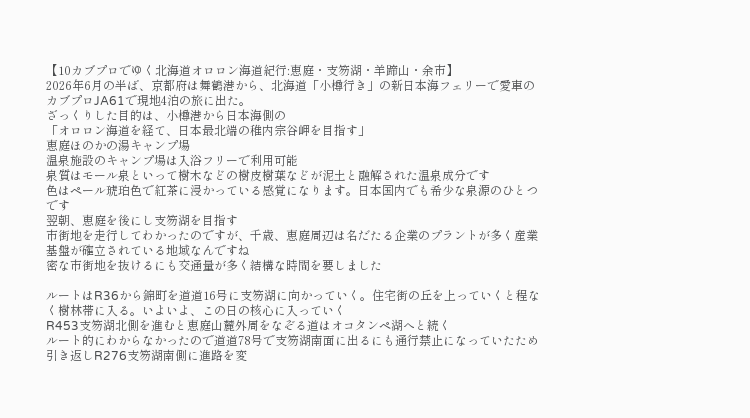【10カブプロでゆく北海道オロロン海道紀行:恵庭・支笏湖・羊蹄山・余市】
2026年6月の半ば、京都府は舞鶴港から、北海道「小樽行き」の新日本海フェリーで愛車のカブプロJA61で現地4泊の旅に出た。
ざっくりした目的は、小樽港から日本海側の
「オロロン海道を経て、日本最北端の稚内宗谷岬を目指す」
恵庭ほのかの湯キャンプ場
温泉施設のキャンプ場は入浴フリーで利用可能
泉質はモール泉といって樹木などの樹皮樹葉などが泥土と融解された温泉成分です
色はペール琥珀色で紅茶に浸かっている感覚になります。日本国内でも希少な泉源のひとつです
翌朝、恵庭を後にし支笏湖を目指す
市街地を走行してわかったのですが、千歳、恵庭周辺は名だたる企業のプラントが多く産業基盤が確立されている地域なんですね
密な市街地を抜けるにも交通量が多く結構な時間を要しました

ルートはR36から錦町を道道16号に支笏湖に向かっていく。住宅街の丘を上っていくと程なく樹林帯に入る。いよいよ、この日の核心に入っていく
R453支笏湖北側を進むと恵庭山麓外周をなぞる道はオコタンペ湖へと続く
ルート的にわからなかったので道道78号で支笏湖南面に出るにも通行禁止になっていたため引き返しR276支笏湖南側に進路を変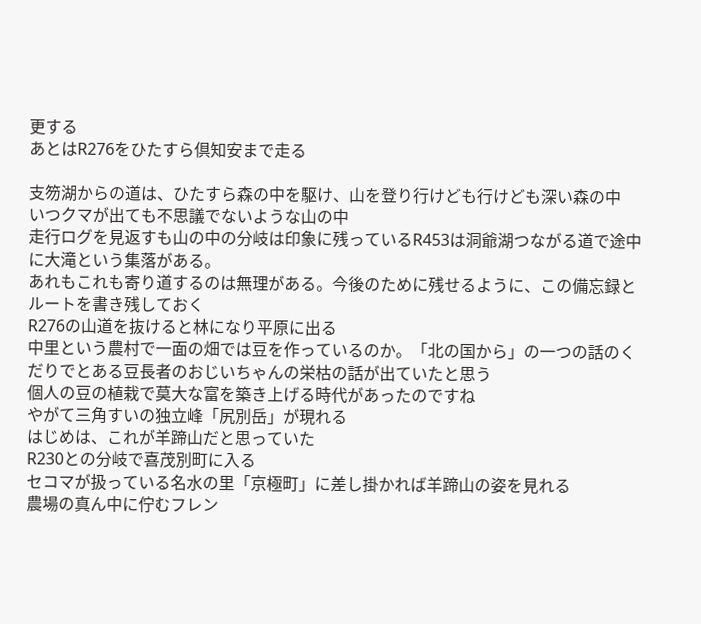更する
あとはR276をひたすら倶知安まで走る

支笏湖からの道は、ひたすら森の中を駆け、山を登り行けども行けども深い森の中
いつクマが出ても不思議でないような山の中
走行ログを見返すも山の中の分岐は印象に残っているR453は洞爺湖つながる道で途中に大滝という集落がある。
あれもこれも寄り道するのは無理がある。今後のために残せるように、この備忘録とルートを書き残しておく
R276の山道を抜けると林になり平原に出る
中里という農村で一面の畑では豆を作っているのか。「北の国から」の一つの話のくだりでとある豆長者のおじいちゃんの栄枯の話が出ていたと思う
個人の豆の植栽で莫大な富を築き上げる時代があったのですね
やがて三角すいの独立峰「尻別岳」が現れる
はじめは、これが羊蹄山だと思っていた
R230との分岐で喜茂別町に入る
セコマが扱っている名水の里「京極町」に差し掛かれば羊蹄山の姿を見れる
農場の真ん中に佇むフレン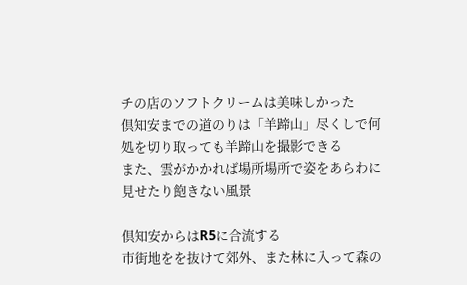チの店のソフトクリームは美味しかった
倶知安までの道のりは「羊蹄山」尽くしで何処を切り取っても羊蹄山を撮影できる
また、雲がかかれば場所場所で姿をあらわに見せたり飽きない風景

倶知安からはR5に合流する
市街地をを抜けて郊外、また林に入って森の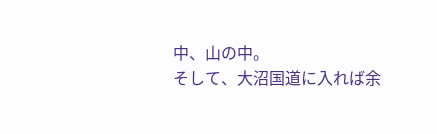中、山の中。
そして、大沼国道に入れば余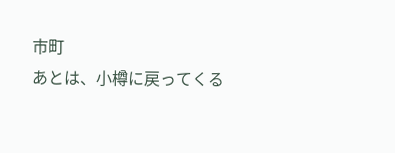市町
あとは、小樽に戻ってくる